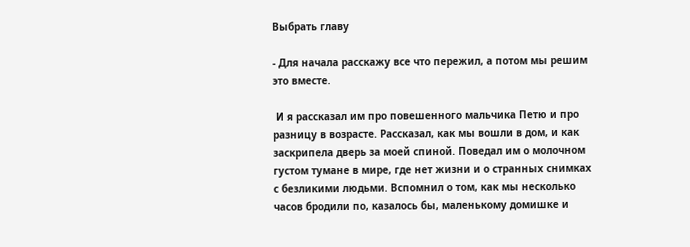Выбрать главу

- Для начала расскажу все что пережил, а потом мы решим это вместе.

 И я рассказал им про повешенного мальчика Петю и про разницу в возрасте. Рассказал, как мы вошли в дом, и как заскрипела дверь за моей спиной. Поведал им о молочном густом тумане в мире, где нет жизни и о странных снимках с безликими людьми. Вспомнил о том, как мы несколько часов бродили по, казалось бы, маленькому домишке и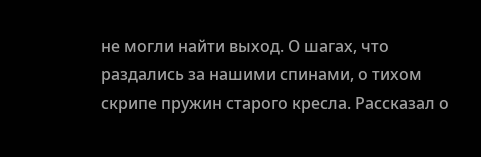не могли найти выход. О шагах, что раздались за нашими спинами, о тихом скрипе пружин старого кресла. Рассказал о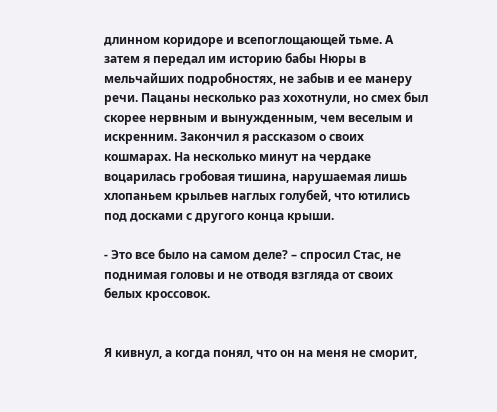длинном коридоре и всепоглощающей тьме. А затем я передал им историю бабы Нюры в мельчайших подробностях, не забыв и ее манеру речи. Пацаны несколько раз хохотнули, но смех был скорее нервным и вынужденным, чем веселым и искренним. Закончил я рассказом о своих кошмарах. На несколько минут на чердаке воцарилась гробовая тишина, нарушаемая лишь хлопаньем крыльев наглых голубей, что ютились под досками с другого конца крыши.

- Это все было на самом деле? – спросил Стас, не поднимая головы и не отводя взгляда от своих белых кроссовок.


Я кивнул, а когда понял, что он на меня не сморит,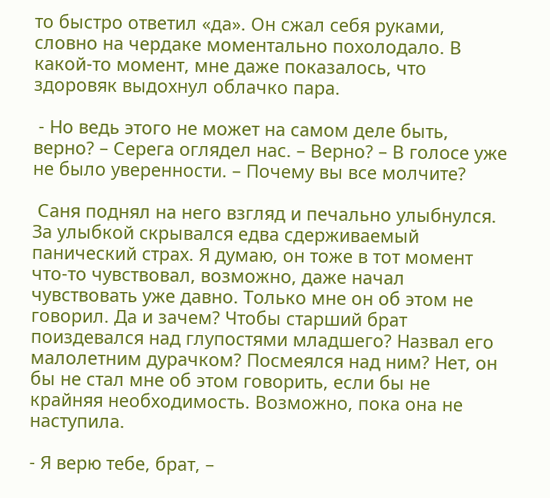то быстро ответил «да». Он сжал себя руками, словно на чердаке моментально похолодало. В какой-то момент, мне даже показалось, что здоровяк выдохнул облачко пара.

 - Но ведь этого не может на самом деле быть, верно? – Серега оглядел нас. – Верно? – В голосе уже не было уверенности. – Почему вы все молчите?

 Саня поднял на него взгляд и печально улыбнулся. За улыбкой скрывался едва сдерживаемый панический страх. Я думаю, он тоже в тот момент что-то чувствовал, возможно, даже начал чувствовать уже давно. Только мне он об этом не говорил. Да и зачем? Чтобы старший брат поиздевался над глупостями младшего? Назвал его малолетним дурачком? Посмеялся над ним? Нет, он бы не стал мне об этом говорить, если бы не крайняя необходимость. Возможно, пока она не наступила.

- Я верю тебе, брат, –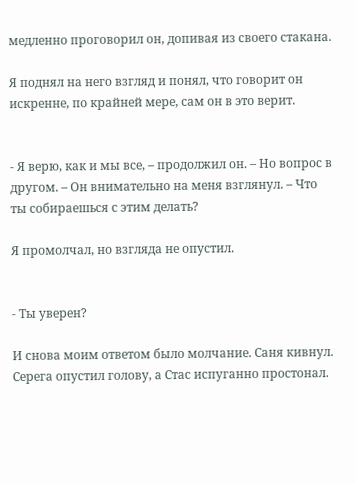медленно проговорил он, допивая из своего стакана.

Я поднял на него взгляд и понял, что говорит он искренне, по крайней мере, сам он в это верит.


- Я верю, как и мы все, – продолжил он. – Но вопрос в другом. – Он внимательно на меня взглянул. – Что ты собираешься с этим делать?

Я промолчал, но взгляда не опустил.


- Ты уверен?

И снова моим ответом было молчание. Саня кивнул. Серега опустил голову, а Стас испуганно простонал.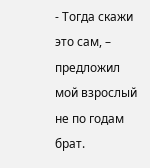- Тогда скажи это сам, – предложил мой взрослый не по годам брат.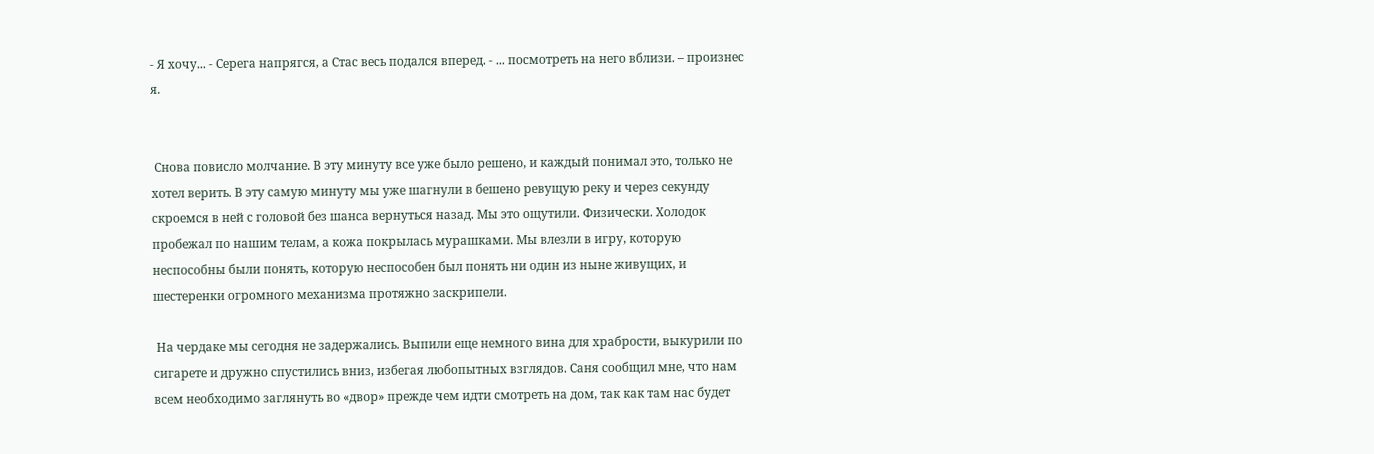- Я хочу... - Серега напрягся, а Стас весь подался вперед. - ... посмотреть на него вблизи. – произнес я.


 Снова повисло молчание. В эту минуту все уже было решено, и каждый понимал это, только не хотел верить. В эту самую минуту мы уже шагнули в бешено ревущую реку и через секунду скроемся в ней с головой без шанса вернуться назад. Мы это ощутили. Физически. Холодок пробежал по нашим телам, а кожа покрылась мурашками. Мы влезли в игру, которую неспособны были понять, которую неспособен был понять ни один из ныне живущих, и шестеренки огромного механизма протяжно заскрипели.

 На чердаке мы сегодня не задержались. Выпили еще немного вина для храбрости, выкурили по сигарете и дружно спустились вниз, избегая любопытных взглядов. Саня сообщил мне, что нам всем необходимо заглянуть во «двор» прежде чем идти смотреть на дом, так как там нас будет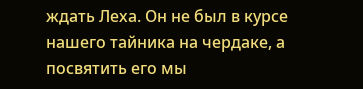ждать Леха. Он не был в курсе нашего тайника на чердаке, а посвятить его мы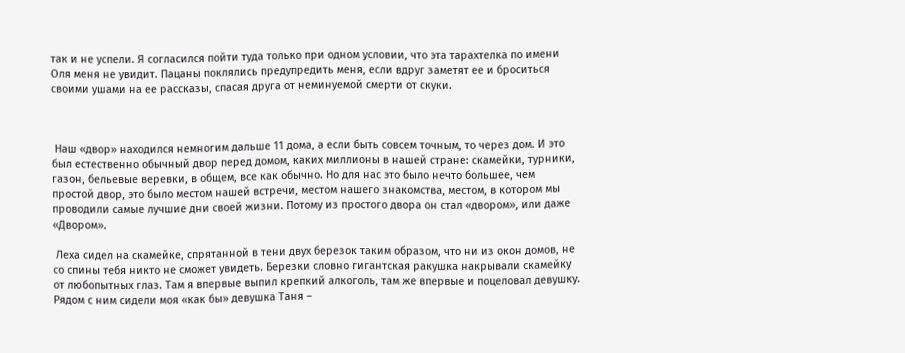так и не успели. Я согласился пойти туда только при одном условии, что эта тарахтелка по имени Оля меня не увидит. Пацаны поклялись предупредить меня, если вдруг заметят ее и броситься своими ушами на ее рассказы, спасая друга от неминуемой смерти от скуки.



 Наш «двор» находился немногим дальше 11 дома, а если быть совсем точным, то через дом. И это был естественно обычный двор перед домом, каких миллионы в нашей стране: скамейки, турники, газон, бельевые веревки, в общем, все как обычно. Но для нас это было нечто большее, чем простой двор, это было местом нашей встречи, местом нашего знакомства, местом, в котором мы проводили самые лучшие дни своей жизни. Потому из простого двора он стал «двором», или даже «Двором».

 Леха сидел на скамейке, спрятанной в тени двух березок таким образом, что ни из окон домов, не со спины тебя никто не сможет увидеть. Березки словно гигантская ракушка накрывали скамейку от любопытных глаз. Там я впервые выпил крепкий алкоголь, там же впервые и поцеловал девушку. Рядом с ним сидели моя «как бы» девушка Таня –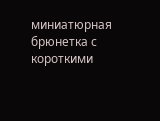миниатюрная брюнетка с короткими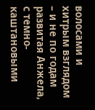волосами и хитрым взглядом – и не по годам развитая Анжела, с темно-каштановыми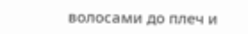волосами до плеч и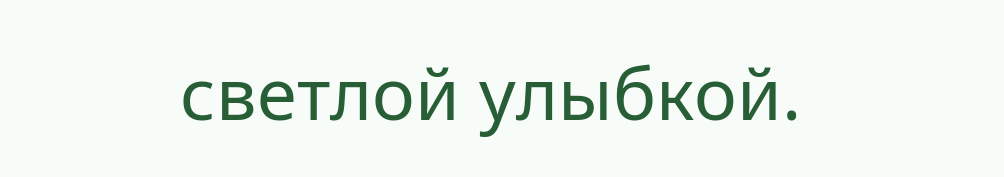светлой улыбкой.